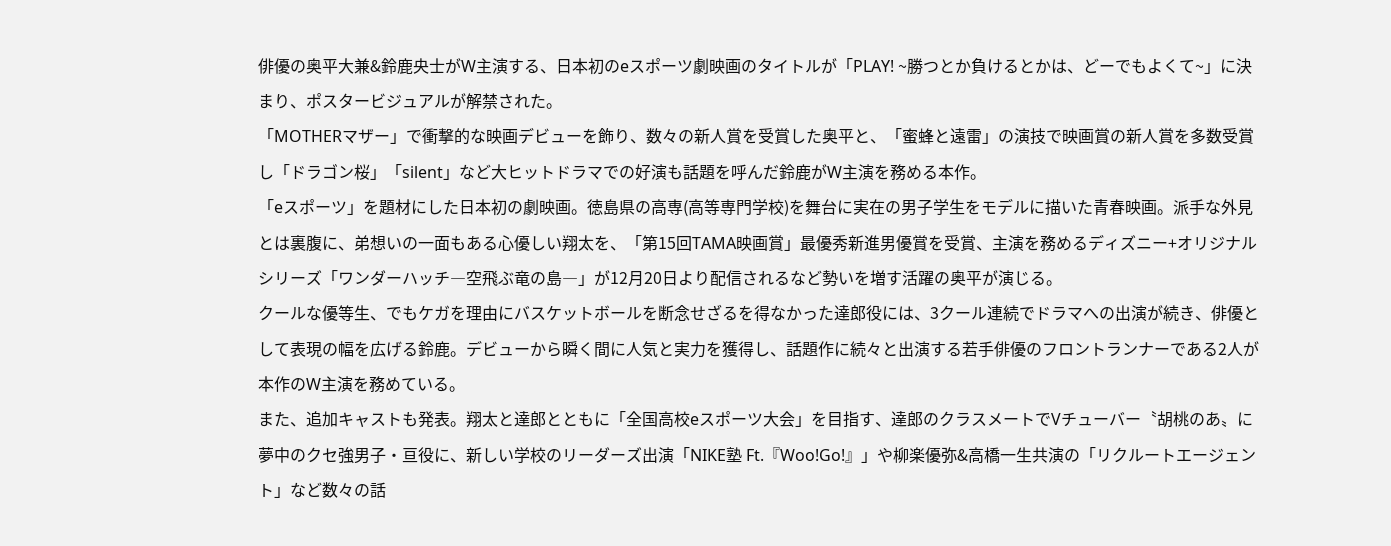俳優の奥平大兼&鈴鹿央士がW主演する、日本初のeスポーツ劇映画のタイトルが「PLAY! ~勝つとか負けるとかは、どーでもよくて~」に決まり、ポスタービジュアルが解禁された。
「MOTHERマザー」で衝撃的な映画デビューを飾り、数々の新人賞を受賞した奥平と、「蜜蜂と遠雷」の演技で映画賞の新人賞を多数受賞し「ドラゴン桜」「silent」など大ヒットドラマでの好演も話題を呼んだ鈴鹿がW主演を務める本作。
「eスポーツ」を題材にした日本初の劇映画。徳島県の高専(高等専門学校)を舞台に実在の男子学生をモデルに描いた青春映画。派手な外見とは裏腹に、弟想いの一面もある心優しい翔太を、「第15回TAMA映画賞」最優秀新進男優賞を受賞、主演を務めるディズニー+オリジナルシリーズ「ワンダーハッチ―空飛ぶ竜の島―」が12月20日より配信されるなど勢いを増す活躍の奥平が演じる。
クールな優等生、でもケガを理由にバスケットボールを断念せざるを得なかった達郎役には、3クール連続でドラマへの出演が続き、俳優として表現の幅を広げる鈴鹿。デビューから瞬く間に人気と実力を獲得し、話題作に続々と出演する若手俳優のフロントランナーである2人が本作のW主演を務めている。
また、追加キャストも発表。翔太と達郎とともに「全国高校eスポーツ大会」を目指す、達郎のクラスメートでVチューバー〝胡桃のあ〟に夢中のクセ強男子・亘役に、新しい学校のリーダーズ出演「NIKE塾 Ft.『Woo!Go!』」や柳楽優弥&高橋一生共演の「リクルートエージェント」など数々の話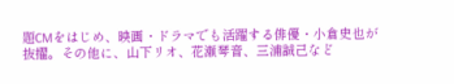題CMをはじめ、映画・ドラマでも活躍する俳優・小倉史也が抜擢。その他に、山下リオ、花瀬琴音、三浦誠己など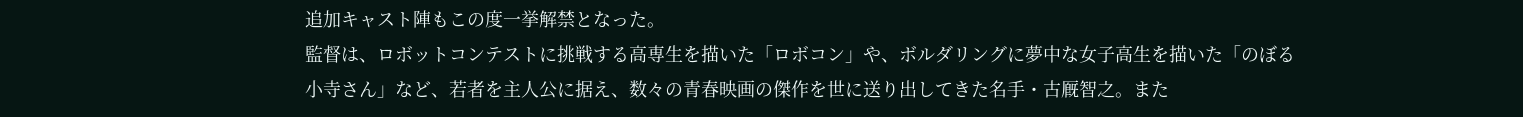追加キャスト陣もこの度一挙解禁となった。
監督は、ロボットコンテストに挑戦する高専生を描いた「ロボコン」や、ボルダリングに夢中な女子高生を描いた「のぼる小寺さん」など、若者を主人公に据え、数々の青春映画の傑作を世に送り出してきた名手・古厩智之。また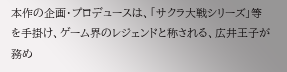本作の企画・プロデュースは、「サクラ大戦シリーズ」等を手掛け、ゲーム界のレジェンドと称される、広井王子が務め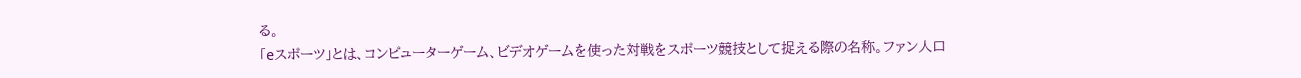る。
「eスポーツ」とは、コンピューターゲーム、ビデオゲームを使った対戦をスポーツ競技として捉える際の名称。ファン人口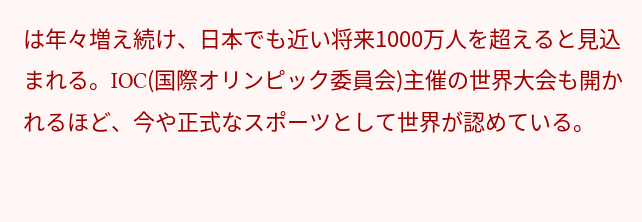は年々増え続け、日本でも近い将来1000万人を超えると見込まれる。IOC(国際オリンピック委員会)主催の世界大会も開かれるほど、今や正式なスポーツとして世界が認めている。